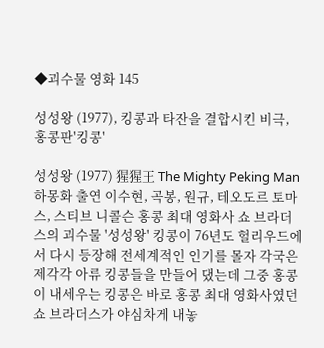◆괴수물 영화 145

성성왕 (1977), 킹콩과 타잔을 결합시킨 비극, 홍콩판'킹콩'

성성왕 (1977) 猩猩王 The Mighty Peking Man 하몽화 출연 이수현, 곡봉, 원규, 테오도르 토마스, 스티브 니콜슨 홍콩 최대 영화사 쇼 브라더스의 괴수물 '성성왕' 킹콩이 76년도 헐리우드에서 다시 등장해 전세계적인 인기를 몰자 각국은 제각각 아류 킹콩들을 만들어 댔는데 그중 홍콩이 내세우는 킹콩은 바로 홍콩 최대 영화사였던 쇼 브라더스가 야심차게 내놓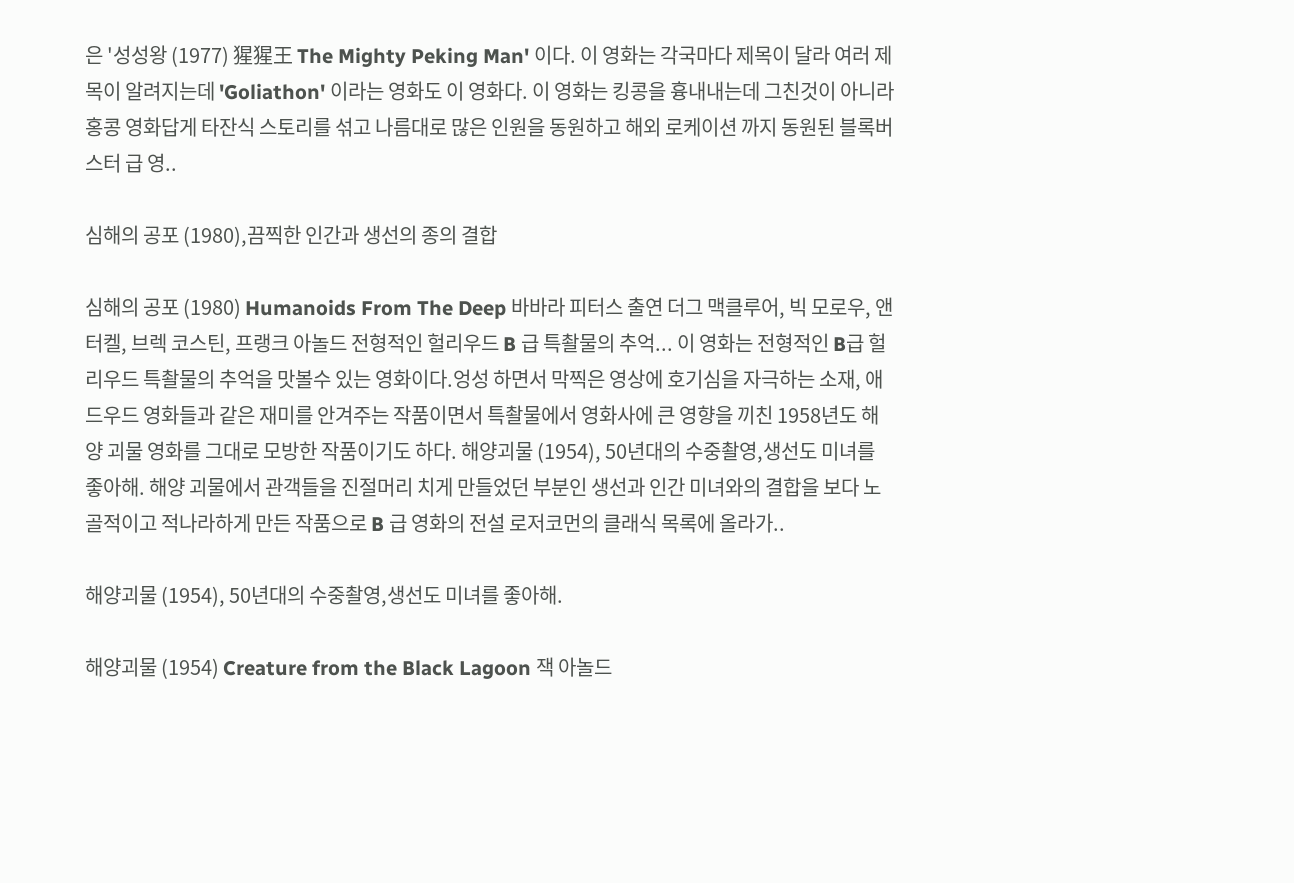은 '성성왕 (1977) 猩猩王 The Mighty Peking Man' 이다. 이 영화는 각국마다 제목이 달라 여러 제목이 알려지는데 'Goliathon' 이라는 영화도 이 영화다. 이 영화는 킹콩을 흉내내는데 그친것이 아니라 홍콩 영화답게 타잔식 스토리를 섞고 나름대로 많은 인원을 동원하고 해외 로케이션 까지 동원된 블록버스터 급 영..

심해의 공포 (1980),끔찍한 인간과 생선의 종의 결합

심해의 공포 (1980) Humanoids From The Deep 바바라 피터스 출연 더그 맥클루어, 빅 모로우, 앤 터켈, 브렉 코스틴, 프랭크 아놀드 전형적인 헐리우드 B 급 특촬물의 추억... 이 영화는 전형적인 B급 헐리우드 특촬물의 추억을 맛볼수 있는 영화이다.엉성 하면서 막찍은 영상에 호기심을 자극하는 소재, 애드우드 영화들과 같은 재미를 안겨주는 작품이면서 특촬물에서 영화사에 큰 영향을 끼친 1958년도 해양 괴물 영화를 그대로 모방한 작품이기도 하다. 해양괴물 (1954), 50년대의 수중촬영,생선도 미녀를 좋아해. 해양 괴물에서 관객들을 진절머리 치게 만들었던 부분인 생선과 인간 미녀와의 결합을 보다 노골적이고 적나라하게 만든 작품으로 B 급 영화의 전설 로저코먼의 클래식 목록에 올라가..

해양괴물 (1954), 50년대의 수중촬영,생선도 미녀를 좋아해.

해양괴물 (1954) Creature from the Black Lagoon 잭 아놀드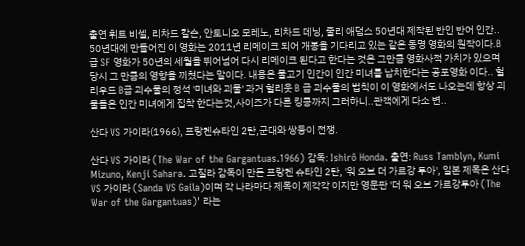출연 휘트 비셀, 리차드 칼슨, 안토니오 모레노, 리차드 데닝, 줄리 애덤스 50년대 제작된 반인 반어 인간.. 50년대에 만들어진 이 영화는 2011년 리메이크 되어 개봉을 기다리고 있는 같은 동명 영화의 원작이다.B급 SF 영화가 50년의 세월을 뛰어넘어 다시 리메이크 된다고 한다는 것은 그만큼 영화사적 가치가 있으며 당시 그 만큼의 영향을 끼쳤다는 말이다. 내용은 물고기 인간이 인간 미녀를 납치한다는 공포영화 이다.. 헐리우드 B급 괴수물의 정석 '미녀와 괴물' 과거 헐리웃 B 급 괴수물의 법칙이 이 영화에서도 나오는데 항상 괴물들은 인간 미녀에게 집착 한다는것,사이즈가 다른 킹콩까지 그러하니..관객에게 다소 변..

산다 VS 가이라(1966), 프랑켄슈타인 2탄,군대와 쌍둥이 전쟁.

산다 VS 가이라 (The War of the Gargantuas.1966) 감독: Ishirô Honda. 출연: Russ Tamblyn, Kumi Mizuno, Kenji Sahara. 고질라 감독이 만든 프랑켄 슈타인 2탄, '워 오브 더 가르강 투아', 일본 제목은 산다 VS 가이라 (Sanda VS Gaila)이며 각 나라마다 제목이 제각각 이지만 영문판 '더 워 오브 가르강투아 (The War of the Gargantuas)' 라는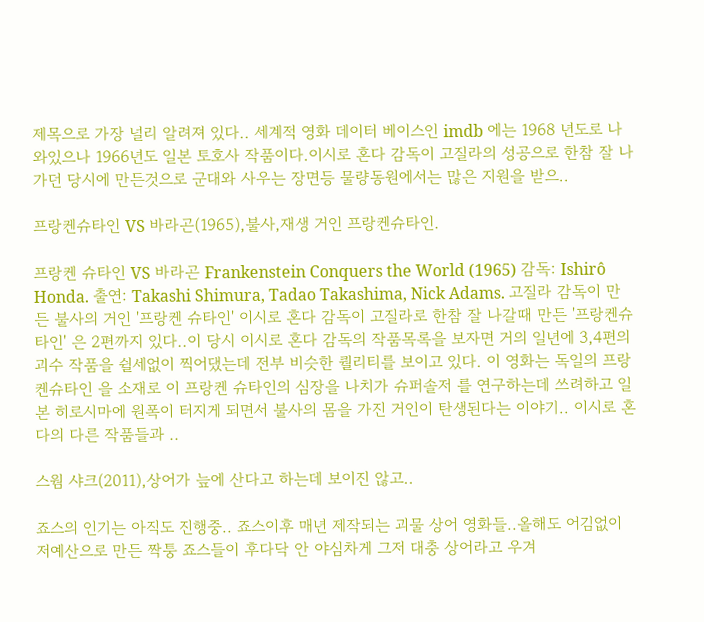제목으로 가장 널리 알려져 있다.. 세계적 영화 데이터 베이스인 imdb 에는 1968 년도로 나와있으나 1966년도 일본 토호사 작품이다.이시로 혼다 감독이 고질라의 성공으로 한참 잘 나가던 당시에 만든것으로 군대와 사우는 장면등 물량동원에서는 많은 지원을 받으..

프랑켄슈타인 VS 바라곤(1965),불사,재생 거인 프랑켄슈타인.

프랑켄 슈타인 VS 바라곤 Frankenstein Conquers the World (1965) 감독: Ishirô Honda. 출연: Takashi Shimura, Tadao Takashima, Nick Adams. 고질라 감독이 만든 불사의 거인 '프랑켄 슈타인' 이시로 혼다 감독이 고질라로 한참 잘 나갈때 만든 '프랑켄슈타인' 은 2편까지 있다..이 당시 이시로 혼다 감독의 작품목록을 보자면 거의 일년에 3,4편의 괴수 작품을 쉴세없이 찍어댔는데 전부 비슷한 퀄리티를 보이고 있다. 이 영화는 독일의 프랑켄슈타인 을 소재로 이 프랑켄 슈타인의 심장을 나치가 슈퍼솔저 를 연구하는데 쓰려하고 일본 히로시마에 원폭이 터지게 되면서 불사의 몸을 가진 거인이 탄생된다는 이야기.. 이시로 혼다의 다른 작품들과 ..

스웜 샤크(2011),상어가 늪에 산다고 하는데 보이진 않고..

죠스의 인기는 아직도 진행중.. 죠스이후 매년 제작되는 괴물 상어 영화들..올해도 어김없이 저예산으로 만든 짝퉁 죠스들이 후다닥 안 야심차게 그저 대충 상어라고 우겨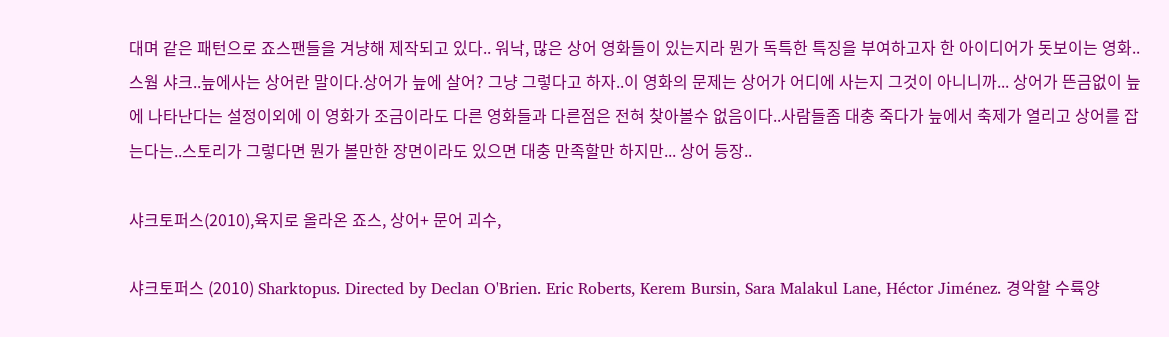대며 같은 패턴으로 죠스팬들을 겨냥해 제작되고 있다.. 워낙, 많은 상어 영화들이 있는지라 뭔가 독특한 특징을 부여하고자 한 아이디어가 돗보이는 영화..스웜 샤크..늪에사는 상어란 말이다.상어가 늪에 살어? 그냥 그렇다고 하자..이 영화의 문제는 상어가 어디에 사는지 그것이 아니니까... 상어가 뜬금없이 늪에 나타난다는 설정이외에 이 영화가 조금이라도 다른 영화들과 다른점은 전혀 찾아볼수 없음이다..사람들좀 대충 죽다가 늪에서 축제가 열리고 상어를 잡는다는..스토리가 그렇다면 뭔가 볼만한 장면이라도 있으면 대충 만족할만 하지만... 상어 등장..

샤크토퍼스(2010),육지로 올라온 죠스, 상어+ 문어 괴수,

샤크토퍼스 (2010) Sharktopus. Directed by Declan O'Brien. Eric Roberts, Kerem Bursin, Sara Malakul Lane, Héctor Jiménez. 경악할 수륙양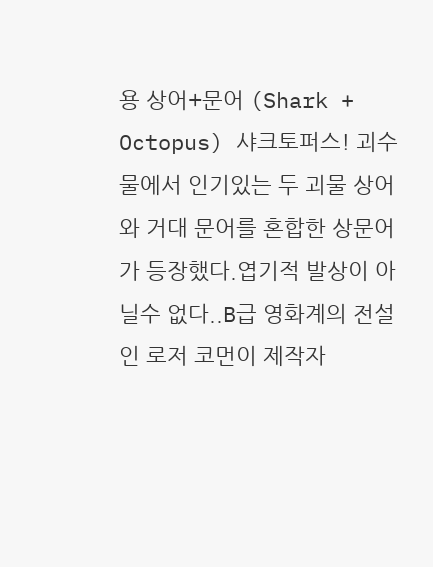용 상어+문어 (Shark + Octopus) 샤크토퍼스! 괴수물에서 인기있는 두 괴물 상어와 거대 문어를 혼합한 상문어가 등장했다.엽기적 발상이 아닐수 없다..B급 영화계의 전설인 로저 코먼이 제작자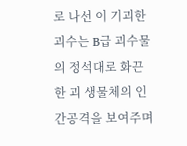로 나선 이 기괴한 괴수는 B급 괴수물의 정석대로 화끈한 괴 생물체의 인간공격을 보여주며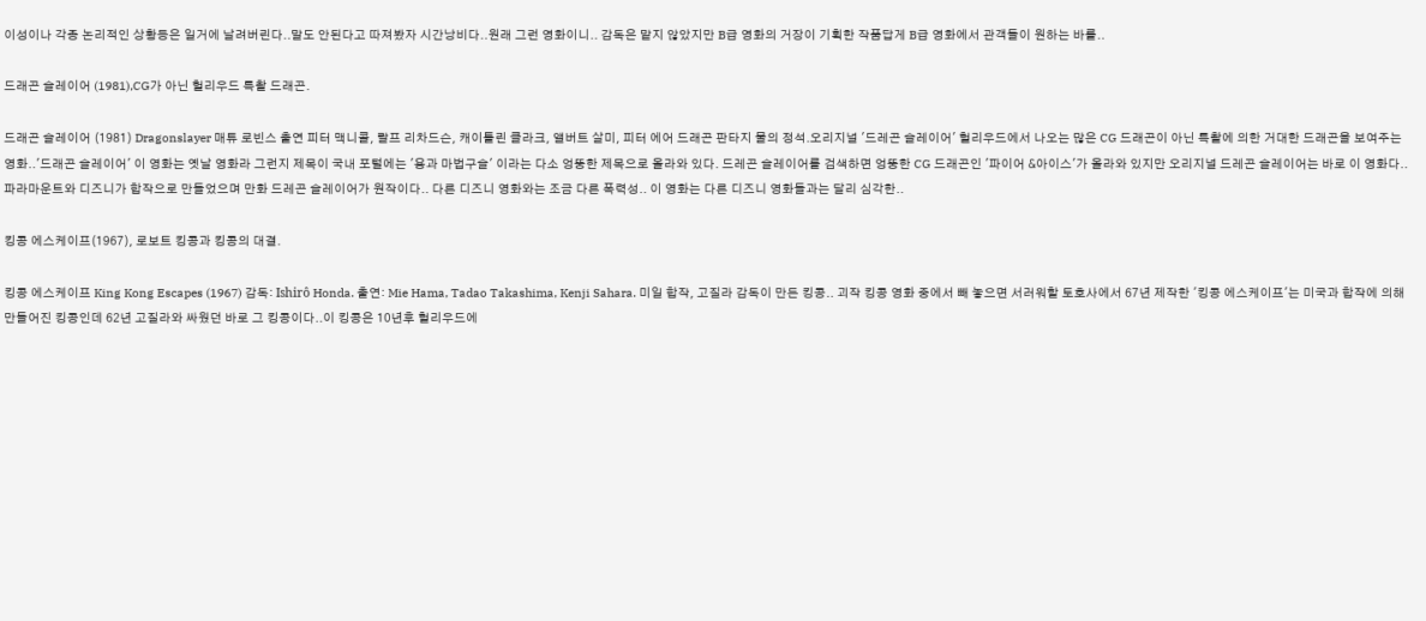이성이나 각종 논리적인 상황등은 일거에 날려버린다..말도 안된다고 따져봤자 시간낭비다..원래 그런 영화이니.. 감독은 맡지 않았지만 B급 영화의 거장이 기획한 작품답게 B급 영화에서 관객들이 원하는 바를..

드래곤 슬레이어 (1981),CG가 아닌 헐리우드 특촬 드래곤.

드래곤 슬레이어 (1981) Dragonslayer 매튜 로빈스 출연 피터 맥니콜, 랄프 리차드슨, 캐이틀린 클라크, 앨버트 살미, 피터 에어 드래곤 판타지 물의 정석.오리지널 '드레곤 슬레이어' 헐리우드에서 나오는 많은 CG 드래곤이 아닌 특촬에 의한 거대한 드래곤을 보여주는 영화..'드래곤 슬레이어' 이 영화는 옛날 영화라 그런지 제목이 국내 포털에는 '용과 마법구슬' 이라는 다소 엉뚱한 제목으로 올라와 있다. 드레곤 슬레이어를 검색하면 엉뚱한 CG 드래곤인 '파이어 &아이스'가 올라와 있지만 오리지널 드레곤 슬레이어는 바로 이 영화다..파라마운트와 디즈니가 합작으로 만들었으며 만화 드레곤 슬레이어가 원작이다.. 다른 디즈니 영화와는 조금 다른 폭력성.. 이 영화는 다른 디즈니 영화들과는 달리 심각한..

킹콩 에스케이프(1967), 로보트 킹콩과 킹콩의 대결.

킹콩 에스케이프 King Kong Escapes (1967) 감독: Ishirô Honda. 출연: Mie Hama, Tadao Takashima, Kenji Sahara. 미일 합작, 고질라 감독이 만든 킹콩.. 괴작 킹콩 영화 중에서 빼 놓으면 서러워할 토호사에서 67년 제작한 '킹콩 에스케이프'는 미국과 합작에 의해 만들어진 킹콩인데 62년 고질라와 싸웠던 바로 그 킹콩이다..이 킹콩은 10년후 헐리우드에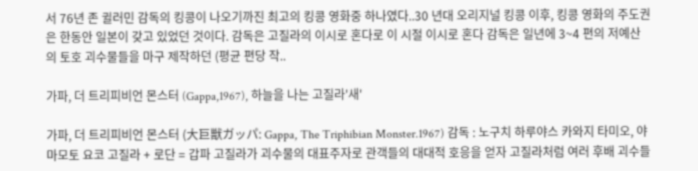서 76년 존 귈러민 감독의 킹콩이 나오기까진 최고의 킹콩 영화중 하나였다..30 년대 오리지널 킹콩 이후, 킹콩 영화의 주도권은 한동안 일본이 갖고 있었던 것이다. 감독은 고질라의 이시로 혼다로 이 시절 이시로 혼다 감독은 일년에 3~4 편의 저예산의 토호 괴수물들을 마구 제작하던 (평균 편당 작..

가파, 더 트리피비언 몬스터 (Gappa,1967), 하늘을 나는 고질라'새'

가파, 더 트리피비언 몬스터 (大巨獣ガッパ: Gappa, The Triphibian Monster.1967) 감독 : 노구치 하루야스 카와지 타미오, 야마모토 요코 고질라 + 로단 = 갑파 고질라가 괴수물의 대표주자로 관객들의 대대적 호응을 얻자 고질라처럼 여러 후배 괴수들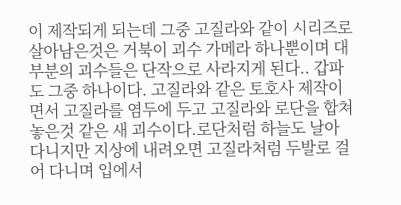이 제작되게 되는데 그중 고질라와 같이 시리즈로 살아남은것은 거북이 괴수 가메라 하나뿐이며 대부분의 괴수들은 단작으로 사라지게 된다.. 갑파도 그중 하나이다. 고질라와 같은 토호사 제작이면서 고질라를 염두에 두고 고질라와 로단을 합쳐놓은것 같은 새 괴수이다.로단처럼 하늘도 날아 다니지만 지상에 내려오면 고질라처럼 두발로 걸어 다니며 입에서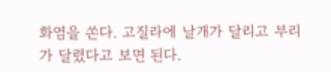화염을 쏜다. 고질라에 날개가 달리고 부리가 달렸다고 보면 된다.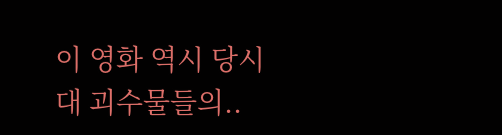이 영화 역시 당시대 괴수물들의..